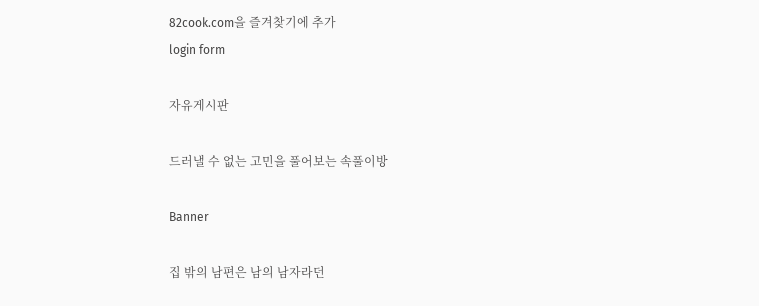82cook.com을 즐겨찾기에 추가
login form

자유게시판

드러낼 수 없는 고민을 풀어보는 속풀이방

Banner

집 밖의 남편은 남의 남자라던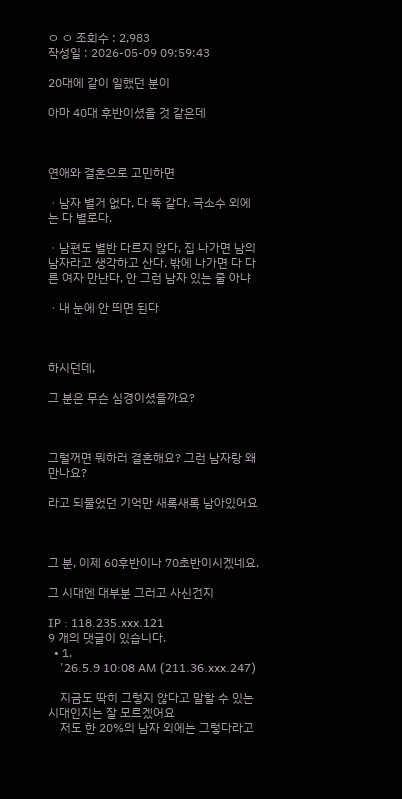ㅇ ㅇ 조회수 : 2,983
작성일 : 2026-05-09 09:59:43

20대에 같이 일했던 분이

아마 40대 후반이셨을 것 같은데



연애와 결혼으로 고민하면

ㆍ남자 별거 없다, 다 똑 같다. 극소수 외에는 다 별로다.

ㆍ남편도 별반 다르지 않다, 집 나가면 남의 남자라고 생각하고 산다, 밖에 나가면 다 다른 여자 만난다, 안 그런 남자 있는 줄 아냐

ㆍ내 눈에 안 띄면 된다



하시던데,

그 분은 무슨 심경이셨을까요?



그럴꺼면 뭐하러 결혼해요? 그런 남자랑 왜 만나요?

라고 되물었던 기억만 새록새록 남아있어요



그 분, 이제 60후반이나 70초반이시겠네요.

그 시대엔 대부분 그러고 사신건지

IP : 118.235.xxx.121
9 개의 댓글이 있습니다.
  • 1.
    '26.5.9 10:08 AM (211.36.xxx.247)

    지금도 딱히 그렇지 않다고 말할 수 있는 시대인지는 잘 모르겠어요
    저도 한 20%의 남자 외에는 그렇다라고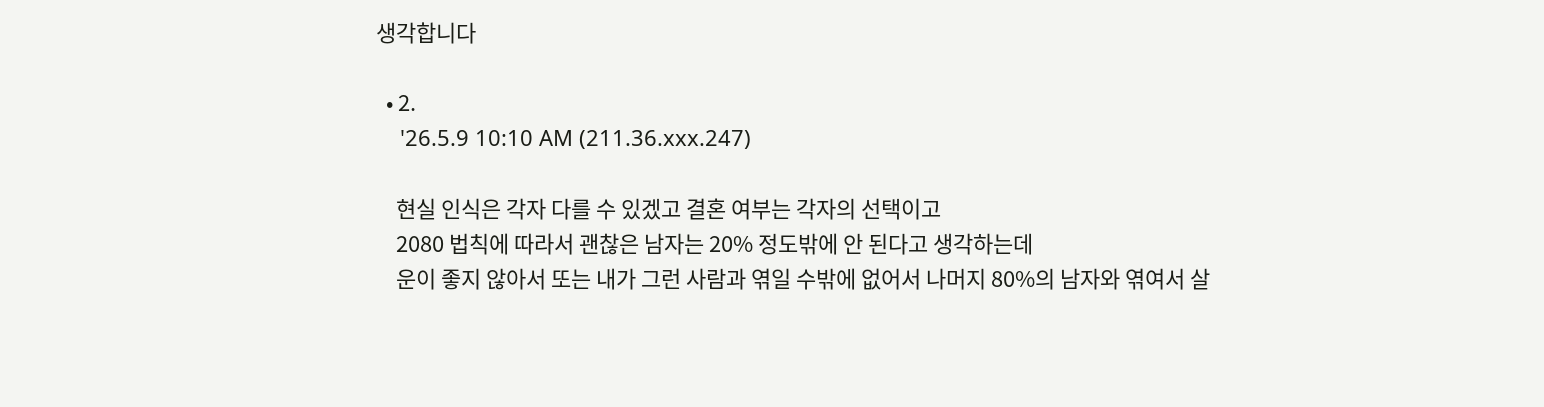생각합니다

  • 2.
    '26.5.9 10:10 AM (211.36.xxx.247)

    현실 인식은 각자 다를 수 있겠고 결혼 여부는 각자의 선택이고
    2080 법칙에 따라서 괜찮은 남자는 20% 정도밖에 안 된다고 생각하는데
    운이 좋지 않아서 또는 내가 그런 사람과 엮일 수밖에 없어서 나머지 80%의 남자와 엮여서 살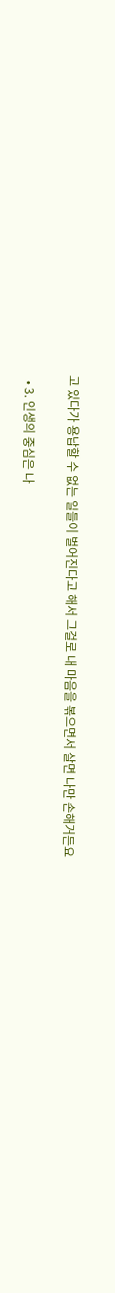고 있다가 용납할 수 없는 일들이 벌어진다고 해서 그걸로 내 마음을 볶으면서 살면 나만 손해거든요

  • 3. 인생의 중심은 나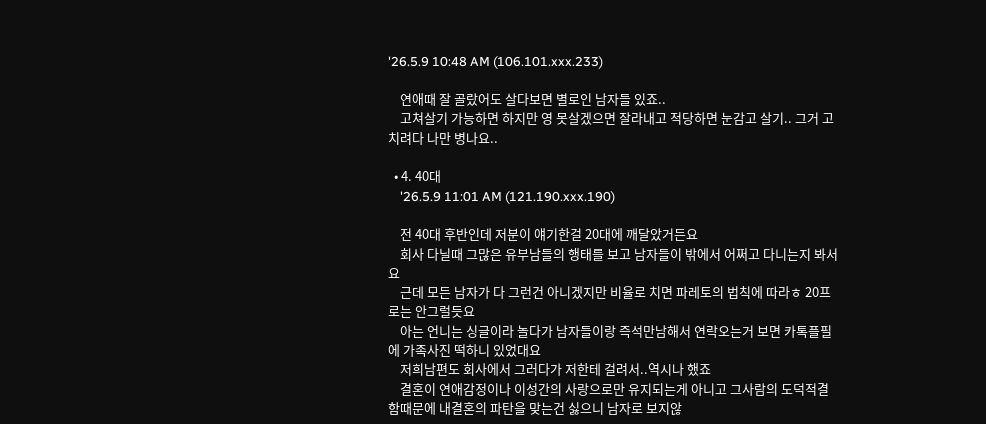'26.5.9 10:48 AM (106.101.xxx.233)

    연애때 잘 골랐어도 살다보면 별로인 남자들 있죠..
    고쳐살기 가능하면 하지만 영 못살겠으면 잘라내고 적당하면 눈감고 살기.. 그거 고치려다 나만 병나요..

  • 4. 40대
    '26.5.9 11:01 AM (121.190.xxx.190)

    전 40대 후반인데 저분이 얘기한걸 20대에 깨달았거든요
    회사 다닐때 그많은 유부남들의 행태를 보고 남자들이 밖에서 어쩌고 다니는지 봐서요
    근데 모든 남자가 다 그런건 아니겠지만 비율로 치면 파레토의 법칙에 따라ㅎ 20프로는 안그럴듯요
    아는 언니는 싱글이라 놀다가 남자들이랑 즉석만남해서 연락오는거 보면 카톡플필에 가족사진 떡하니 있었대요
    저희남편도 회사에서 그러다가 저한테 걸려서..역시나 했죠
    결혼이 연애감정이나 이성간의 사랑으로만 유지되는게 아니고 그사람의 도덕적결함때문에 내결혼의 파탄을 맞는건 싫으니 남자로 보지않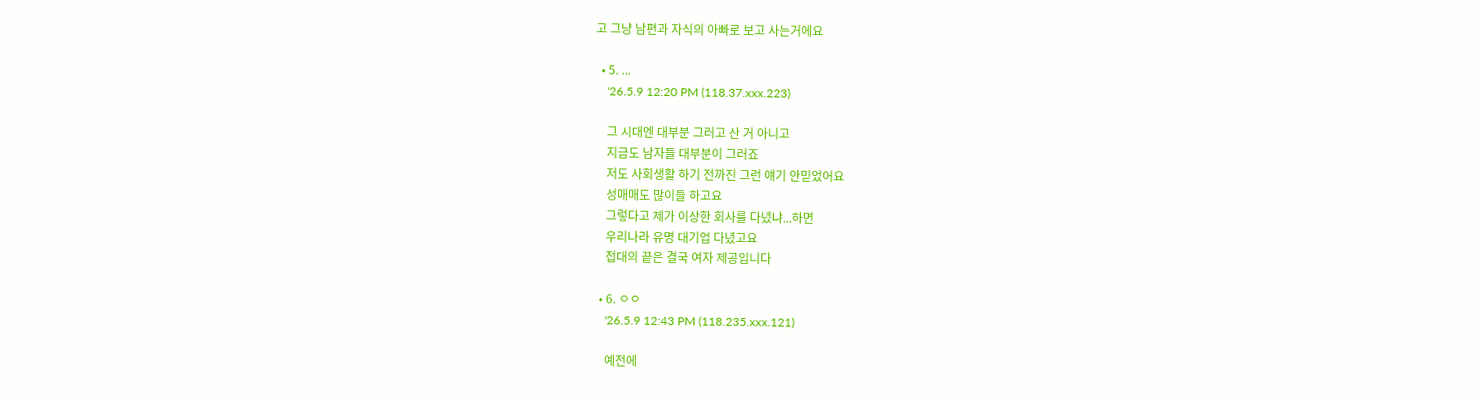고 그냥 남편과 자식의 아빠로 보고 사는거에요

  • 5. ...
    '26.5.9 12:20 PM (118.37.xxx.223)

    그 시대엔 대부분 그러고 산 거 아니고
    지금도 남자들 대부분이 그러죠
    저도 사회생활 하기 전까진 그런 얘기 안믿었어요
    성매매도 많이들 하고요
    그렇다고 제가 이상한 회사를 다녔냐...하면
    우리나라 유명 대기업 다녔고요
    접대의 끝은 결국 여자 제공입니다

  • 6. ㅇㅇ
    '26.5.9 12:43 PM (118.235.xxx.121)

    예전에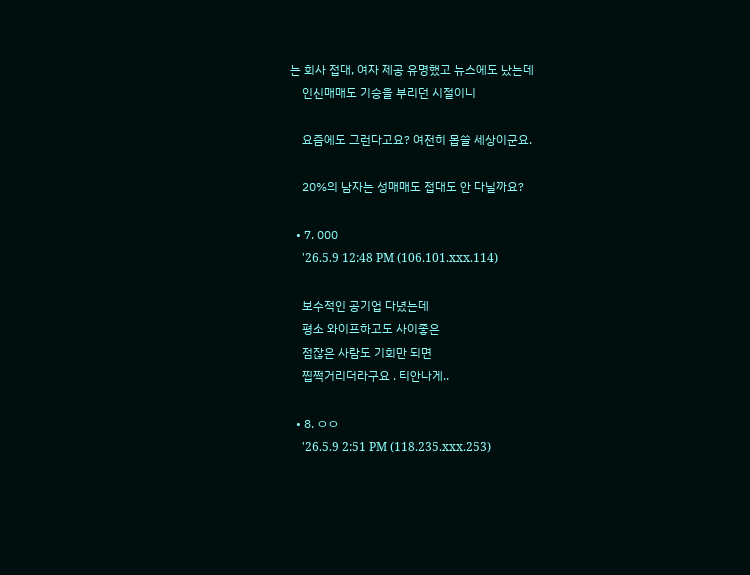는 회사 접대, 여자 제공 유명했고 뉴스에도 났는데
    인신매매도 기승을 부리던 시절이니

    요즘에도 그런다고요? 여전히 몹쓸 세상이군요.

    20%의 남자는 성매매도 접대도 안 다닐까요?

  • 7. 000
    '26.5.9 12:48 PM (106.101.xxx.114)

    보수적인 공기업 다녔는데
    평소 와이프하고도 사이좋은
    점잖은 사람도 기회만 되면
    찝쩍거리더라구요 . 티안나게..

  • 8. ㅇㅇ
    '26.5.9 2:51 PM (118.235.xxx.253)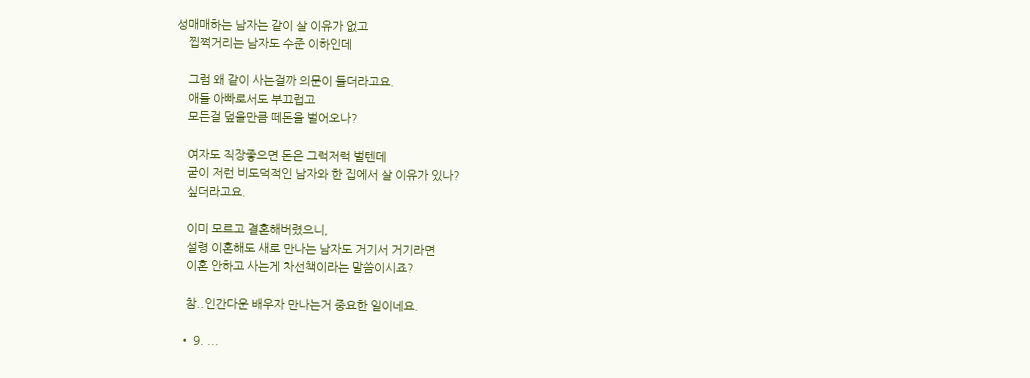성매매하는 남자는 같이 살 이유가 없고
    찝쩍거리는 남자도 수준 이하인데

    그럼 왜 같이 사는걸까 의문이 들더라고요.
    애들 아빠로서도 부끄럽고
    모든걸 덮을만큼 떼돈을 벌어오나?

    여자도 직장좋으면 돈은 그럭저럭 벌텐데
    굳이 저런 비도덕적인 남자와 한 집에서 살 이유가 있나?
    싶더라고요.

    이미 모르고 결혼해버렸으니,
    설령 이혼해도 새로 만나는 남자도 거기서 거기라면
    이혼 안하고 사는게 차선책이라는 말씀이시죠?

    참..인간다운 배우자 만나는거 중요한 일이네요.

  • 9. ...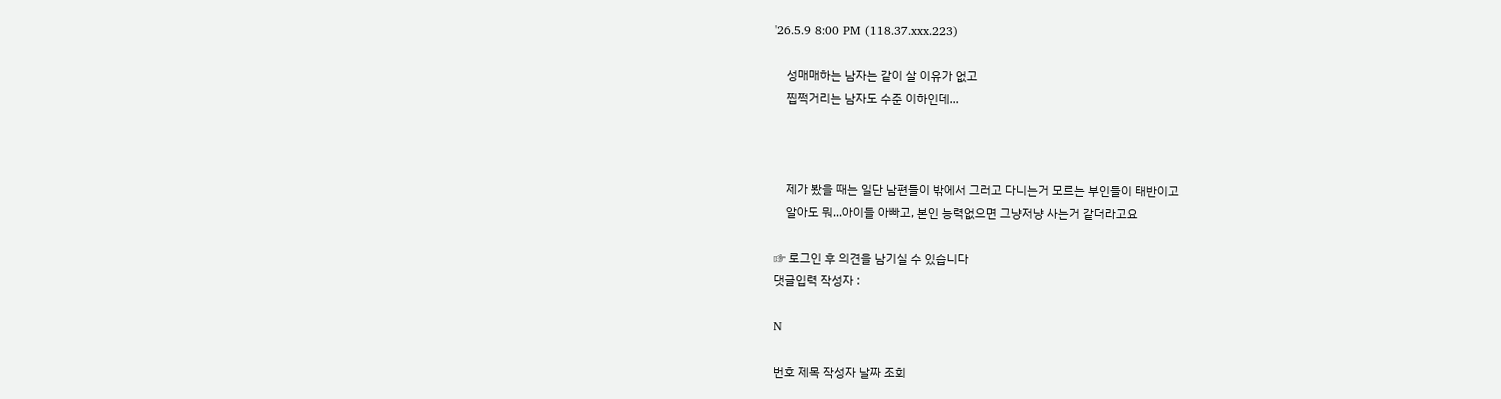'26.5.9 8:00 PM (118.37.xxx.223)

    성매매하는 남자는 같이 살 이유가 없고
    찝쩍거리는 남자도 수준 이하인데...



    제가 봤을 때는 일단 남편들이 밖에서 그러고 다니는거 모르는 부인들이 태반이고
    알아도 뭐...아이들 아빠고, 본인 능력없으면 그냥저냥 사는거 같더라고요

☞ 로그인 후 의견을 남기실 수 있습니다
댓글입력 작성자 :

N

번호 제목 작성자 날짜 조회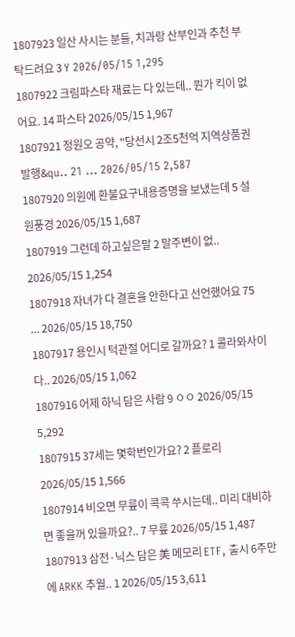1807923 일산 사시는 분들, 치과랑 산부인과 추천 부탁드려요 3 Y 2026/05/15 1,295
1807922 크림파스타 재료는 다 있는데.. 뭔가 킥이 없어요. 14 파스타 2026/05/15 1,967
1807921 정원오 공약, "당선시 2조5천억 지역상품권 발행&qu.. 21 ... 2026/05/15 2,587
1807920 의원에 환불요구내용증명을 보냈는데 5 설원풍경 2026/05/15 1,687
1807919 그런데 하고싶은말 2 말주변이 없.. 2026/05/15 1,254
1807918 자녀가 다 결혼을 안한다고 선언했어요 75 ... 2026/05/15 18,750
1807917 용인시 턱관절 어디로 갈까요? 1 콜라와사이다.. 2026/05/15 1,062
1807916 어제 하닉 담은 사람 9 ㅇㅇ 2026/05/15 5,292
1807915 37세는 몇학번인가요? 2 플로리 2026/05/15 1,566
1807914 비오면 무릎이 콕콕 쑤시는데.. 미리 대비하면 좋을꺼 있을까요?.. 7 무릎 2026/05/15 1,487
1807913 삼전·닉스 담은 美 메모리 ETF, 출시 6주만에 ARKK 추월.. 1 2026/05/15 3,611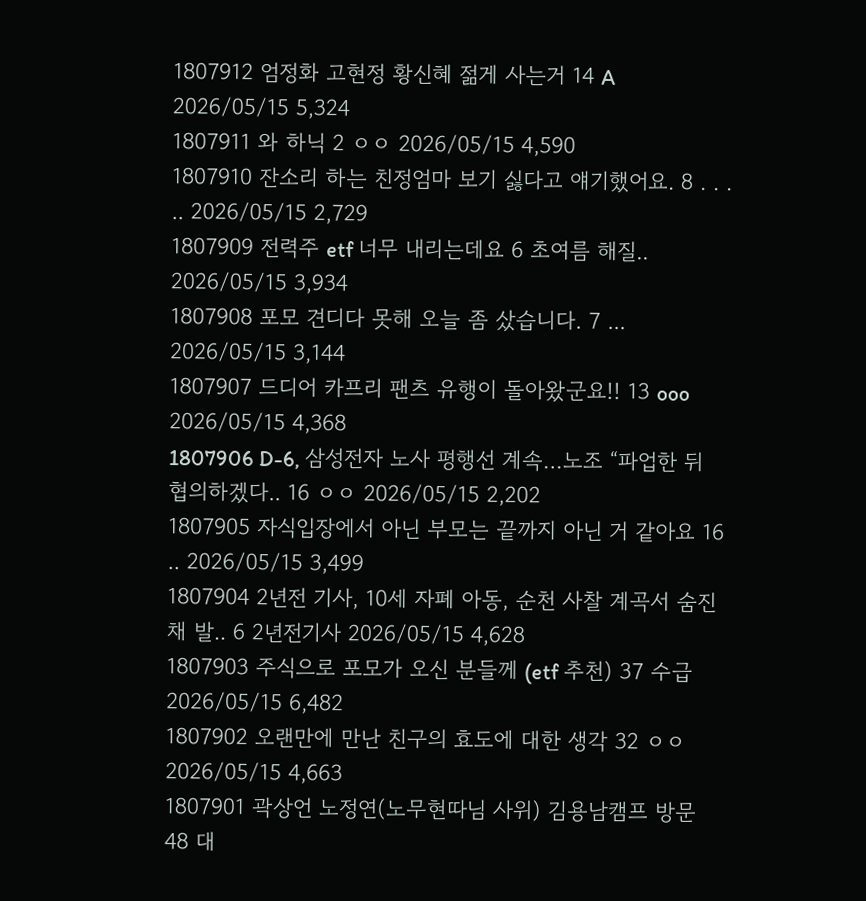1807912 엄정화 고현정 황신혜 젊게 사는거 14 A 2026/05/15 5,324
1807911 와 하닉 2 ㅇㅇ 2026/05/15 4,590
1807910 잔소리 하는 친정엄마 보기 싫다고 얘기했어요. 8 . . . .. 2026/05/15 2,729
1807909 전력주 etf 너무 내리는데요 6 초여름 해질.. 2026/05/15 3,934
1807908 포모 견디다 못해 오늘 좀 샀습니다. 7 ... 2026/05/15 3,144
1807907 드디어 카프리 팬츠 유행이 돌아왔군요!! 13 ooo 2026/05/15 4,368
1807906 D-6, 삼성전자 노사 평행선 계속…노조 “파업한 뒤 협의하겠다.. 16 ㅇㅇ 2026/05/15 2,202
1807905 자식입장에서 아닌 부모는 끝까지 아닌 거 같아요 16 .. 2026/05/15 3,499
1807904 2년전 기사, 10세 자폐 아동, 순천 사찰 계곡서 숨진 채 발.. 6 2년전기사 2026/05/15 4,628
1807903 주식으로 포모가 오신 분들께 (etf 추천) 37 수급 2026/05/15 6,482
1807902 오랜만에 만난 친구의 효도에 대한 생각 32 ㅇㅇ 2026/05/15 4,663
1807901 곽상언 노정연(노무현따님 사위) 김용남캠프 방문 48 대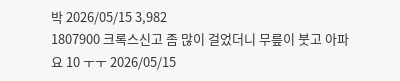박 2026/05/15 3,982
1807900 크록스신고 좀 많이 걸었더니 무릎이 붓고 아파요 10 ㅜㅜ 2026/05/15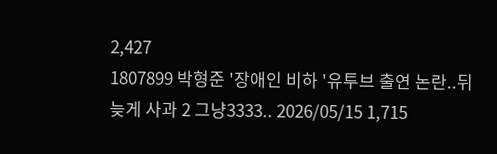2,427
1807899 박형준 '장애인 비하 '유투브 출연 논란..뒤늦게 사과 2 그냥3333.. 2026/05/15 1,715